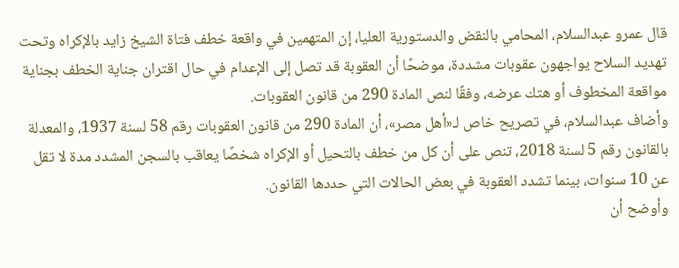قال عمرو عبدالسلام، المحامي بالنقض والدستورية العليا، إن المتهمين في واقعة خطف فتاة الشيخ زايد بالإكراه وتحت تهديد السلاح يواجهون عقوبات مشددة، موضحًا أن العقوبة قد تصل إلى الإعدام في حال اقتران جناية الخطف بجناية مواقعة المخطوف أو هتك عرضه، وفقًا لنص المادة 290 من قانون العقوبات.
وأضاف عبدالسلام، في تصريح خاص لـ«أهل مصر»، أن المادة 290 من قانون العقوبات رقم 58 لسنة 1937، والمعدلة بالقانون رقم 5 لسنة 2018، تنص على أن كل من خطف بالتحيل أو الإكراه شخصًا يعاقب بالسجن المشدد مدة لا تقل عن 10 سنوات، بينما تشدد العقوبة في بعض الحالات التي حددها القانون.
وأوضح أن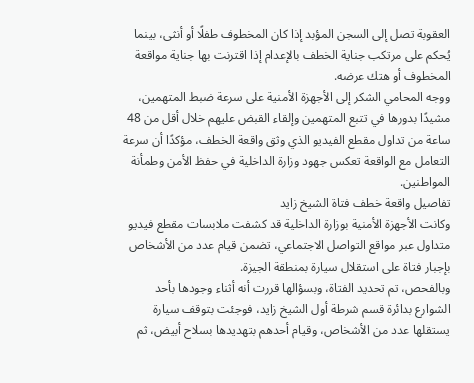العقوبة تصل إلى السجن المؤبد إذا كان المخطوف طفلًا أو أنثى، بينما يُحكم على مرتكب جناية الخطف بالإعدام إذا اقترنت بها جناية مواقعة المخطوف أو هتك عرضه.
ووجه المحامي الشكر إلى الأجهزة الأمنية على سرعة ضبط المتهمين، مشيدًا بدورها في تتبع المتهمين وإلقاء القبض عليهم خلال أقل من 48 ساعة من تداول مقطع الفيديو الذي وثق واقعة الخطف، مؤكدًا أن سرعة التعامل مع الواقعة تعكس جهود وزارة الداخلية في حفظ الأمن وطمأنة المواطنين.
تفاصيل واقعة خطف فتاة الشيخ زايد
وكانت الأجهزة الأمنية بوزارة الداخلية قد كشفت ملابسات مقطع فيديو متداول عبر مواقع التواصل الاجتماعي، تضمن قيام عدد من الأشخاص بإجبار فتاة على استقلال سيارة بمنطقة الجيزة.
وبالفحص، تم تحديد الفتاة، وبسؤالها قررت أنه أثناء وجودها بأحد الشوارع بدائرة قسم شرطة أول الشيخ زايد، فوجئت بتوقف سيارة يستقلها عدد من الأشخاص، وقيام أحدهم بتهديدها بسلاح أبيض، ثم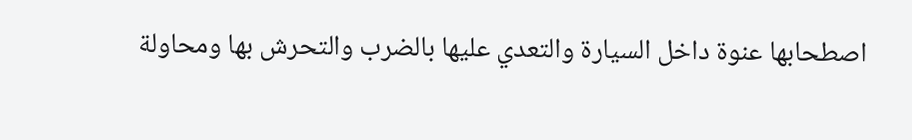اصطحابها عنوة داخل السيارة والتعدي عليها بالضرب والتحرش بها ومحاولة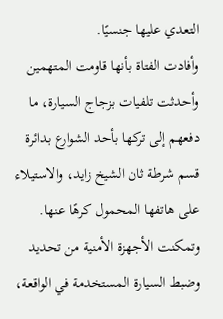التعدي عليها جنسيًا.
وأفادت الفتاة بأنها قاومت المتهمين وأحدثت تلفيات بزجاج السيارة، ما دفعهم إلى تركها بأحد الشوارع بدائرة قسم شرطة ثان الشيخ زايد، والاستيلاء على هاتفها المحمول كرهًا عنها.
وتمكنت الأجهزة الأمنية من تحديد وضبط السيارة المستخدمة في الواقعة،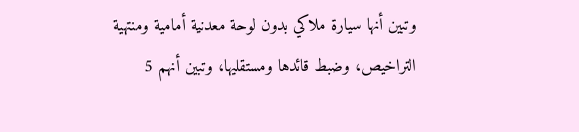وتبين أنها سيارة ملاكي بدون لوحة معدنية أمامية ومنتهية التراخيص، وضبط قائدها ومستقليها، وتبين أنهم 5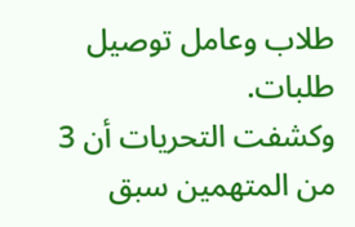طلاب وعامل توصيل طلبات.
وكشفت التحريات أن 3 من المتهمين سبق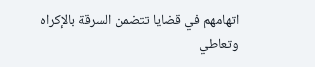اتهامهم في قضايا تتضمن السرقة بالإكراه وتعاطي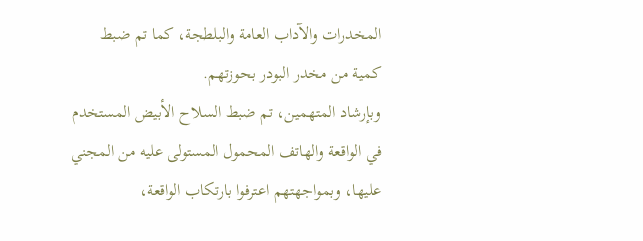المخدرات والآداب العامة والبلطجة، كما تم ضبط كمية من مخدر البودر بحوزتهم.
وبإرشاد المتهمين، تم ضبط السلاح الأبيض المستخدم في الواقعة والهاتف المحمول المستولى عليه من المجني عليها، وبمواجهتهم اعترفوا بارتكاب الواقعة،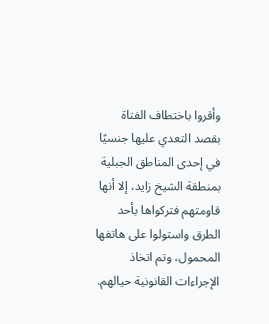وأقروا باختطاف الفتاة بقصد التعدي عليها جنسيًا في إحدى المناطق الجبلية بمنطقة الشيخ زايد، إلا أنها قاومتهم فتركواها بأحد الطرق واستولوا على هاتفها المحمول، وتم اتخاذ الإجراءات القانونية حيالهم.